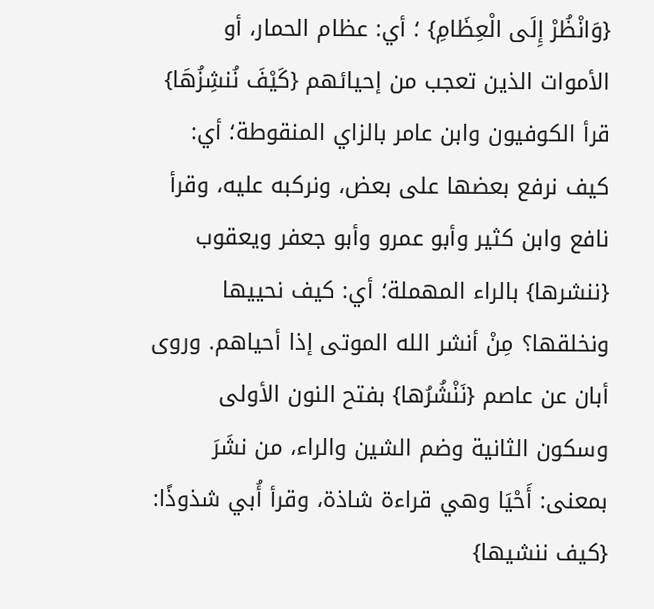{وَانْظُرْ إِلَى الْعِظَامِ} ؛ أي: عظام الحمار، أو الأموات الذين تعجب من إحيائهم {كَيْفَ نُنشِزُهَا} قرأ الكوفيون وابن عامر بالزاي المنقوطة؛ أي: كيف نرفع بعضها على بعض، ونركبه عليه، وقرأ نافع وابن كثير وأبو عمرو وأبو جعفر ويعقوب {ننشرها} بالراء المهملة؛ أي: كيف نحييها ونخلقها؟ مِنْ أنشر الله الموتى إذا أحياهم. وروى أبان عن عاصم {نَنْشُرُها} بفتح النون الأولى وسكون الثانية وضم الشين والراء، من نشَرَ بمعنى: أَحْيَا وهي قراءة شاذة، وقرأ أُبي شذوذًا: {كيف ننشيها}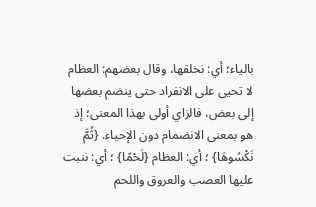بالياء؛ أي: نخلقها، وقال بعضهم: العظام لا تحيى على الانفراد حتى ينضم بعضها إلى بعض، فالزاي أولى بهذا المعنى؛ إذ هو بمعنى الانضمام دون الإحياء. {ثُمَّ نَكْسُوهَا} ؛ أي: العظام {لَحْمًا} ؛ أي: ننبت عليها العصب والعروق واللحم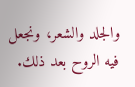والجلد والشعر، ونجعل فيه الروح بعد ذلك.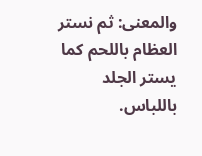والمعنى: ثم نستر العظام باللحم كما يستر الجلد باللباس.